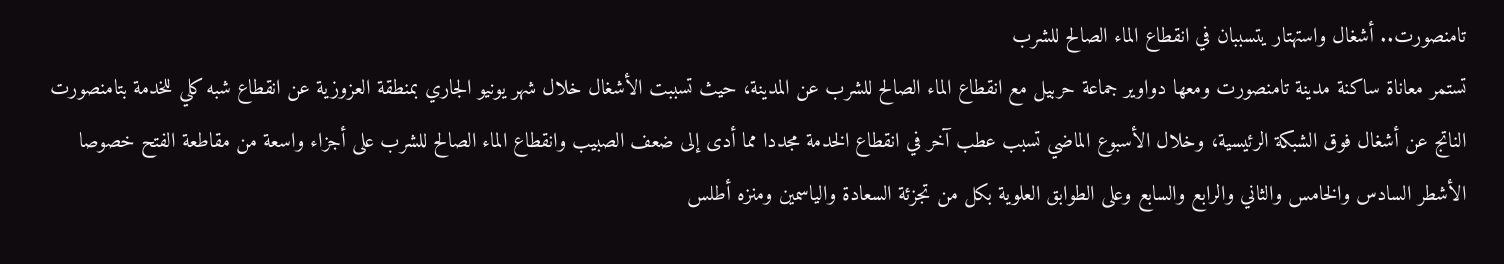تامنصورت.. أشغال واستهتار يتسببان في انقطاع الماء الصالح للشرب
تستمر معاناة ساكنة مدينة تامنصورت ومعها دواوير جماعة حربيل مع انقطاع الماء الصالح للشرب عن المدينة، حيث تسببت الأشغال خلال شهر يونيو الجاري بمنطقة العزوزية عن انقطاع شبه كلي للخدمة بتامنصورت الناتج عن أشغال فوق الشبكة الرئيسية، وخلال الأسبوع الماضي تسبب عطب آخر في انقطاع الخدمة مجددا مما أدى إلى ضعف الصبيب وانقطاع الماء الصالح للشرب على أجزاء واسعة من مقاطعة الفتح خصوصا الأشطر السادس والخامس والثاني والرابع والسابع وعلى الطوابق العلوية بكل من تجزئة السعادة والياسمين ومنزه أطلس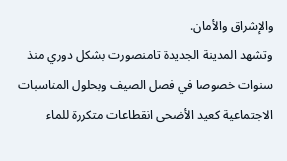والإشراق والأمان.
وتشهد المدينة الجديدة تامنصورت بشكل دوري منذ سنوات خصوصا في فصل الصيف وبحلول المناسبات الاجتماعية كعيد الأضحى انقطاعات متكررة للماء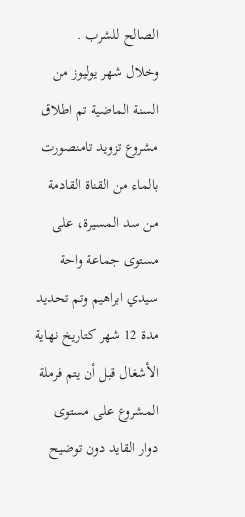الصالح للشرب .
وخلال شهر يوليوز من السنة الماضية تم اطلاق مشروع تزويد تامنصورت بالماء من القناة القادمة من سد المسيرة، على مستوى جماعة واحة سيدي ابراهيم وتم تحديد مدة 12 شهر كتاريخ نهاية الأشغال قبل أن يتم فرملة المشروع على مستوى دوار القايد دون توضيح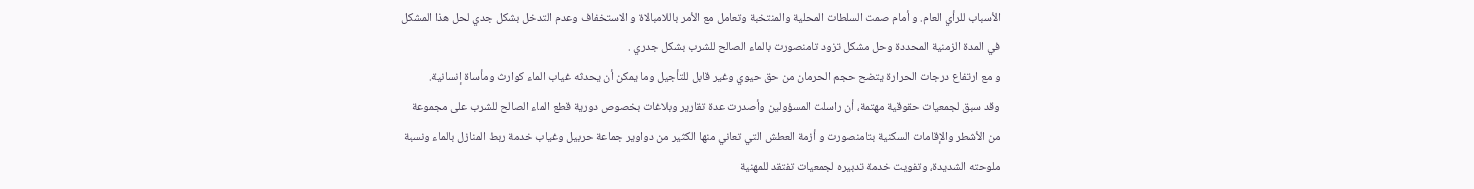الأسباب للرأي العام. و أمام صمت السلطات المحلية والمنتخبة وتعامل مع الأمر باللامبالاة و الاستخفاف وعدم التدخل بشكل جدي لحل هذا المشكل في المدة الزمنية المحددة وحل مشكل تزود تامنصورت بالماء الصالح للشرب بشكل جدري .
و مع ارتفاع درجات الحرارة يتضح حجم الحرمان من حق حيوي وغير قابل للتأجيل وما يمكن أن يحدثه غياب الماء كوارث ومأساة إنسانية.
وقد سبق لجمعيات حقوقية مهتمة، أن راسلت المسؤولين وأصدرت عدة تقارير وبلاغات بخصوص دورية قطع الماء الصالح للشرب على مجموعة من الأشطر والإقامات السكنية بتامنصورت و أزمة العطش التي تعاني منها الكثير من دواوير جماعة حربيل وغياب خدمة ربط المنازل بالماء ونسبة ملوحته الشديدة، وتفويت خدمة تدبيره لجمعيات تفتقد للمهنية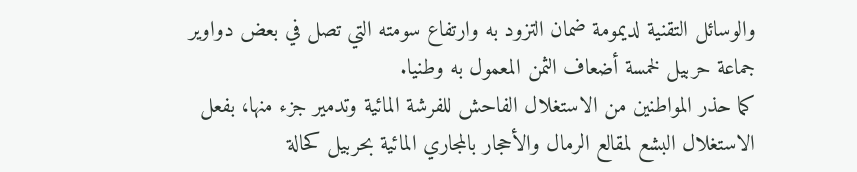والوسائل التقنية لديمومة ضمان التزود به وارتفاع سومته التي تصل في بعض دواوير جماعة حربيل لخمسة أضعاف الثمن المعمول به وطنيا.
كما حذر المواطنين من الاستغلال الفاحش للفرشة المائية وتدمير جزء منها، بفعل الاستغلال البشع لمقالع الرمال والأحجار بالمجاري المائية بحربيل كحالة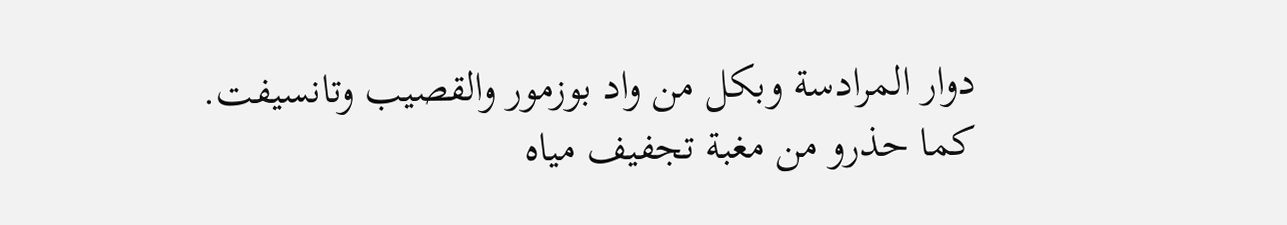دوار المرادسة وبكل من واد بوزمور والقصيب وتانسيفت.
كما حذرو من مغبة تجفيف مياه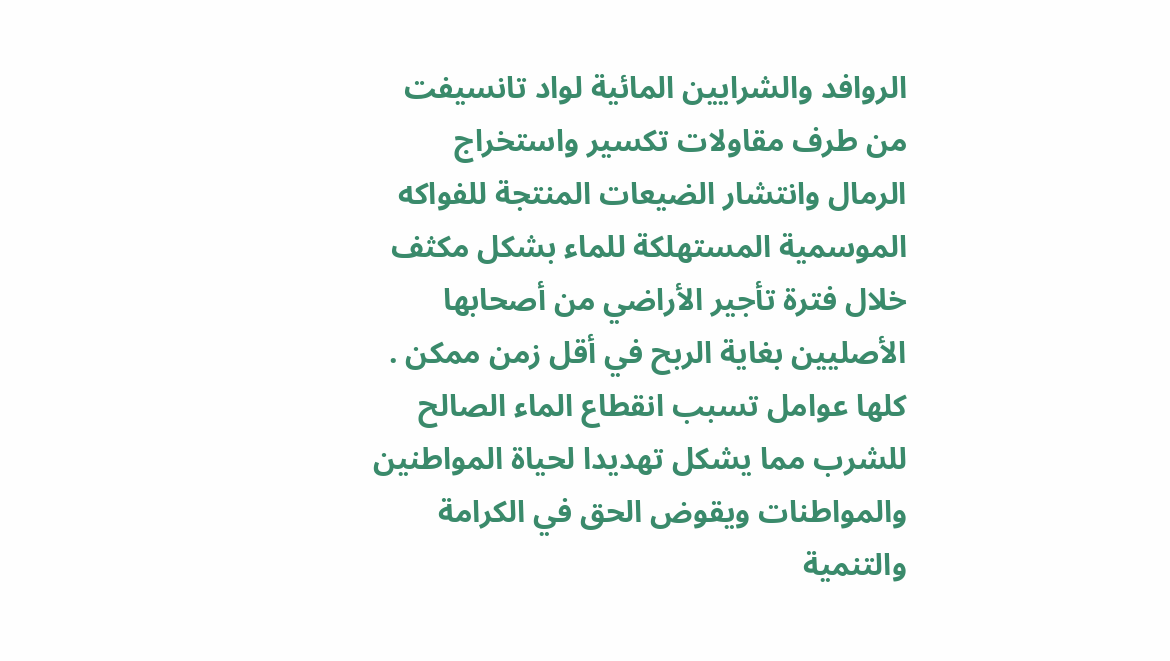الروافد والشرايين المائية لواد تانسيفت من طرف مقاولات تكسير واستخراج الرمال وانتشار الضيعات المنتجة للفواكه الموسمية المستهلكة للماء بشكل مكثف خلال فترة تأجير الأراضي من أصحابها الأصليين بغاية الربح في أقل زمن ممكن .
كلها عوامل تسبب انقطاع الماء الصالح للشرب مما يشكل تهديدا لحياة المواطنين والمواطنات ويقوض الحق في الكرامة والتنمية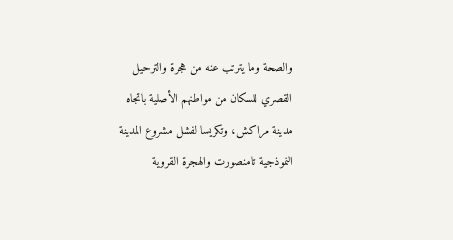والصحة وما يترتب عنه من هجرة والترحيل القصري للسكان من مواطنهم الأصلية باتجاه مدينة مراكش، وتكريسا لفشل مشروع المدينة النموذجية تامنصورت والهجرة القروية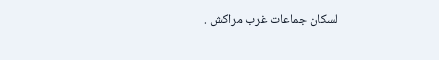لسكان جماعات غرب مراكش .